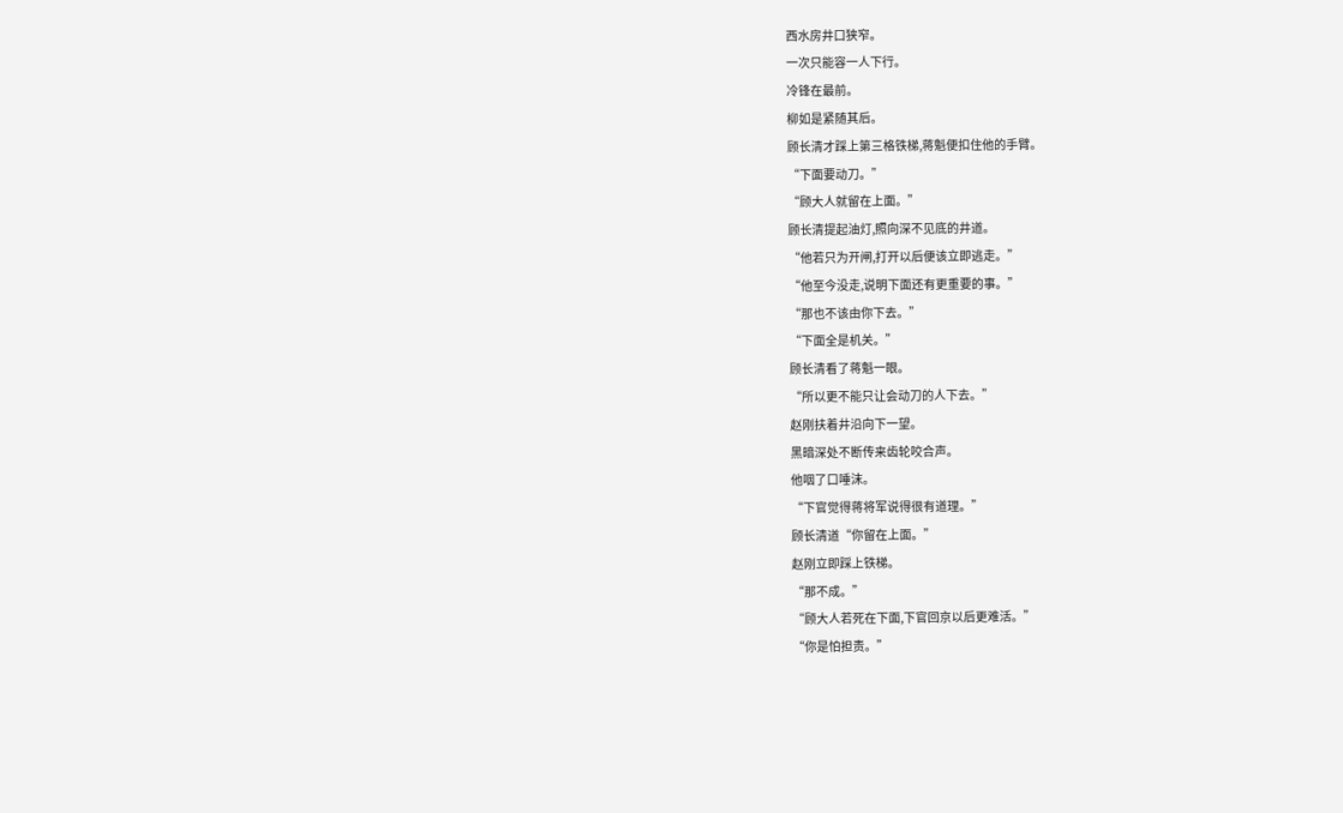西水房井口狭窄。
一次只能容一人下行。
冷锋在最前。
柳如是紧随其后。
顾长清才踩上第三格铁梯,蒋魁便扣住他的手臂。
“下面要动刀。”
“顾大人就留在上面。”
顾长清提起油灯,照向深不见底的井道。
“他若只为开闸,打开以后便该立即逃走。”
“他至今没走,说明下面还有更重要的事。”
“那也不该由你下去。”
“下面全是机关。”
顾长清看了蒋魁一眼。
“所以更不能只让会动刀的人下去。”
赵刚扶着井沿向下一望。
黑暗深处不断传来齿轮咬合声。
他咽了口唾沫。
“下官觉得蒋将军说得很有道理。”
顾长清道“你留在上面。”
赵刚立即踩上铁梯。
“那不成。”
“顾大人若死在下面,下官回京以后更难活。”
“你是怕担责。”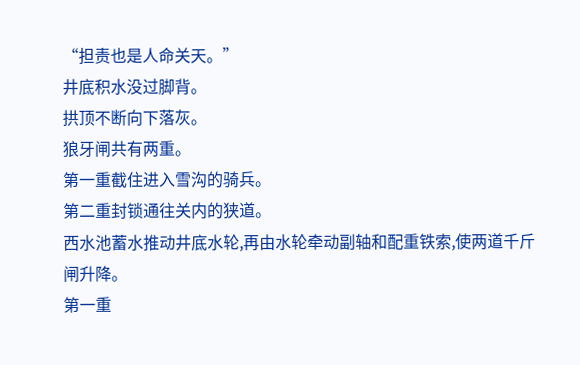“担责也是人命关天。”
井底积水没过脚背。
拱顶不断向下落灰。
狼牙闸共有两重。
第一重截住进入雪沟的骑兵。
第二重封锁通往关内的狭道。
西水池蓄水推动井底水轮,再由水轮牵动副轴和配重铁索,使两道千斤闸升降。
第一重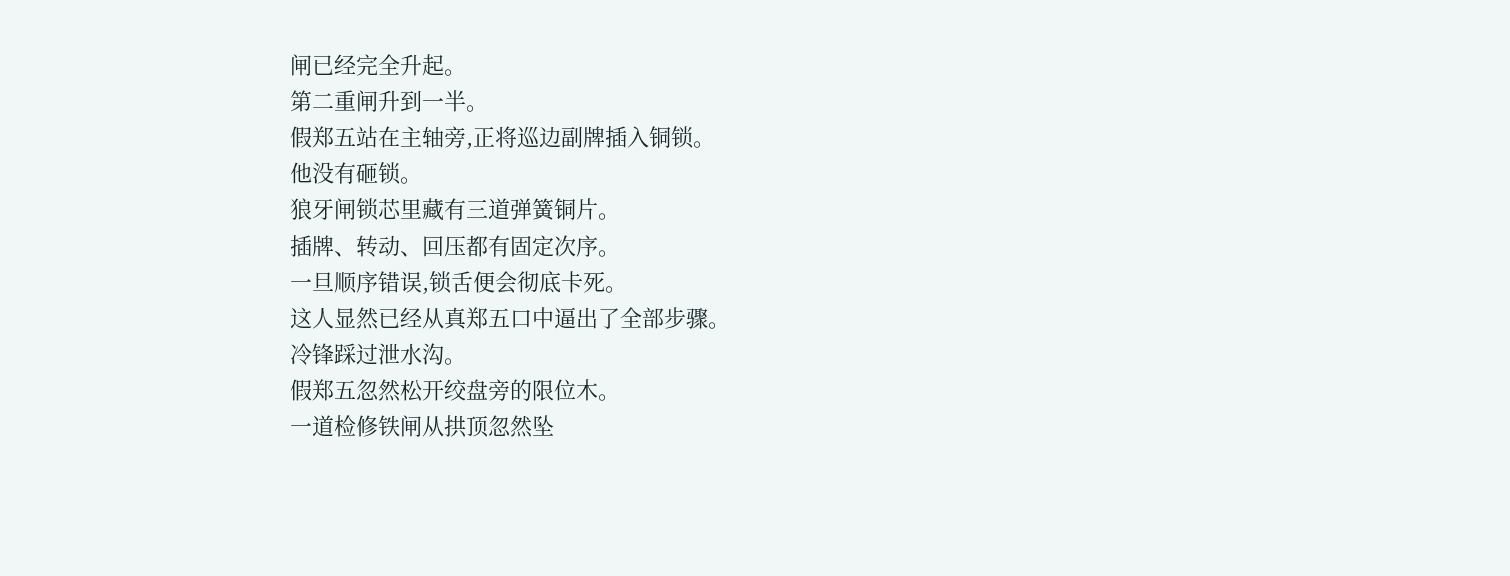闸已经完全升起。
第二重闸升到一半。
假郑五站在主轴旁,正将巡边副牌插入铜锁。
他没有砸锁。
狼牙闸锁芯里藏有三道弹簧铜片。
插牌、转动、回压都有固定次序。
一旦顺序错误,锁舌便会彻底卡死。
这人显然已经从真郑五口中逼出了全部步骤。
冷锋踩过泄水沟。
假郑五忽然松开绞盘旁的限位木。
一道检修铁闸从拱顶忽然坠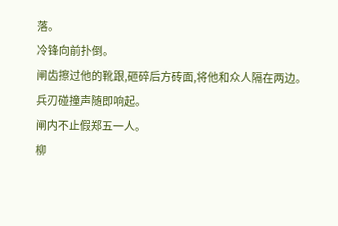落。
冷锋向前扑倒。
闸齿擦过他的靴跟,砸碎后方砖面,将他和众人隔在两边。
兵刃碰撞声随即响起。
闸内不止假郑五一人。
柳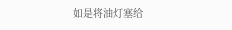如是将油灯塞给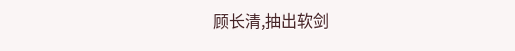顾长清,抽出软剑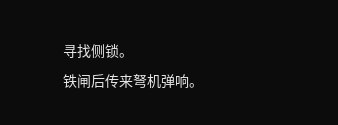寻找侧锁。
铁闸后传来弩机弹响。